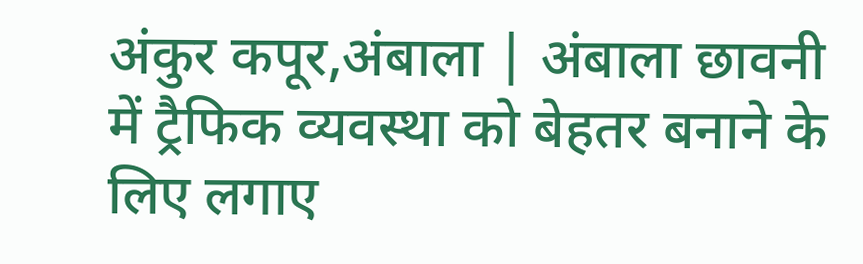अंकुर कपूर,अंबाला | अंबाला छावनी में ट्रैफिक व्यवस्था को बेहतर बनाने के लिए लगाए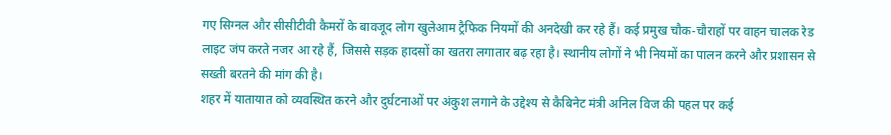गए सिग्नल और सीसीटीवी कैमरों के बावजूद लोग खुलेआम ट्रैफिक नियमों की अनदेखी कर रहे हैं। कई प्रमुख चौक-चौराहों पर वाहन चालक रेड लाइट जंप करते नजर आ रहे हैं, जिससे सड़क हादसों का खतरा लगातार बढ़ रहा है। स्थानीय लोगों ने भी नियमों का पालन करने और प्रशासन से सख्ती बरतने की मांग की है।
शहर में यातायात को व्यवस्थित करने और दुर्घटनाओं पर अंकुश लगाने के उद्देश्य से कैबिनेट मंत्री अनिल विज की पहल पर कई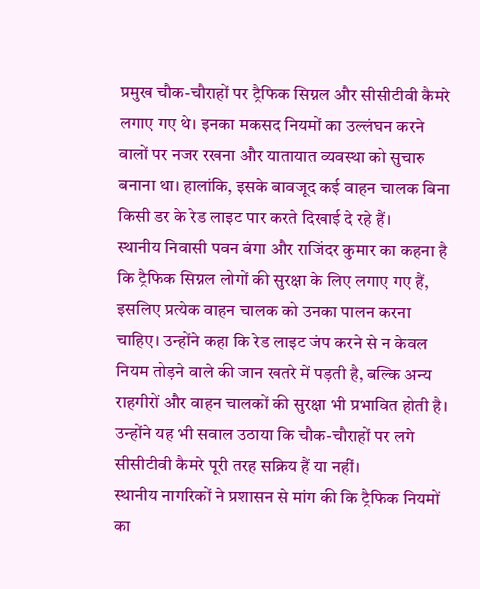प्रमुख चौक-चौराहों पर ट्रैफिक सिग्नल और सीसीटीवी कैमरे लगाए गए थे। इनका मकसद नियमों का उल्लंघन करने वालों पर नजर रखना और यातायात व्यवस्था को सुचारु बनाना था। हालांकि, इसके बावजूद कई वाहन चालक बिना किसी डर के रेड लाइट पार करते दिखाई दे रहे हैं।
स्थानीय निवासी पवन बंगा और राजिंदर कुमार का कहना है कि ट्रैफिक सिग्नल लोगों की सुरक्षा के लिए लगाए गए हैं, इसलिए प्रत्येक वाहन चालक को उनका पालन करना चाहिए। उन्होंने कहा कि रेड लाइट जंप करने से न केवल नियम तोड़ने वाले की जान खतरे में पड़ती है, बल्कि अन्य राहगीरों और वाहन चालकों की सुरक्षा भी प्रभावित होती है। उन्होंने यह भी सवाल उठाया कि चौक-चौराहों पर लगे सीसीटीवी कैमरे पूरी तरह सक्रिय हैं या नहीं।
स्थानीय नागरिकों ने प्रशासन से मांग की कि ट्रैफिक नियमों का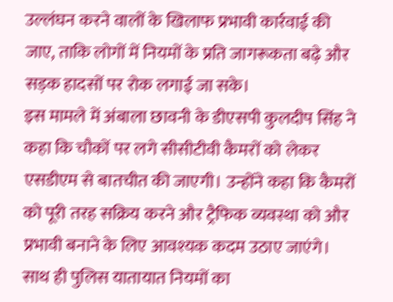उल्लंघन करने वालों के खिलाफ प्रभावी कार्रवाई की जाए, ताकि लोगों में नियमों के प्रति जागरूकता बढ़े और सड़क हादसों पर रोक लगाई जा सके।
इस मामले में अंबाला छावनी के डीएसपी कुलदीप सिंह ने कहा कि चौकों पर लगे सीसीटीवी कैमरों को लेकर एसडीएम से बातचीत की जाएगी। उन्होंने कहा कि कैमरों को पूरी तरह सक्रिय करने और ट्रैफिक व्यवस्था को और प्रभावी बनाने के लिए आवश्यक कदम उठाए जाएंगे। साथ ही पुलिस यातायात नियमों का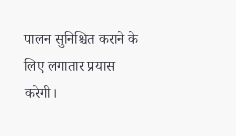पालन सुनिश्चित कराने के लिए लगातार प्रयास करेगी।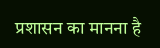प्रशासन का मानना है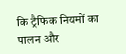कि ट्रैफिक नियमों का पालन और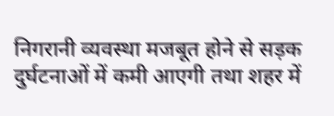निगरानी व्यवस्था मजबूत होने से सड़क दुर्घटनाओं में कमी आएगी तथा शहर में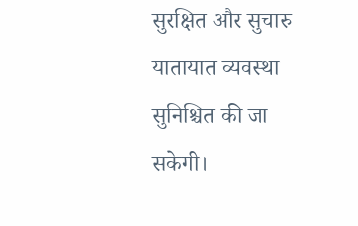सुरक्षित और सुचारु यातायात व्यवस्था सुनिश्चित की जा सकेगी।